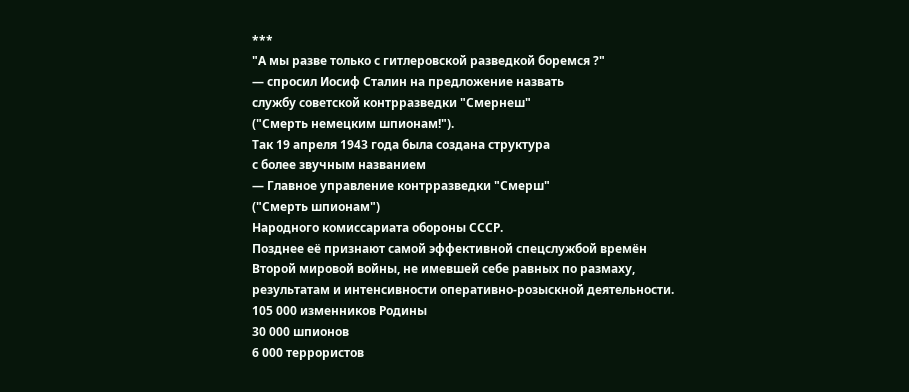***
"А мы разве только с гитлеровской разведкой боремся ?"
— спросил Иосиф Сталин на предложение назвать
службу советской контрразведки "Смернеш"
("Смерть немецким шпионам!").
Так 19 апреля 1943 года была создана структура
с более звучным названием
— Главное управление контрразведки "Смерш"
("Смерть шпионам")
Народного комиссариата обороны СССР.
Позднее её признают самой эффективной спецслужбой времён Второй мировой войны, не имевшей себе равных по размаху, результатам и интенсивности оперативно-розыскной деятельности.
105 000 изменников Родины
30 000 шпионов
6 000 террористов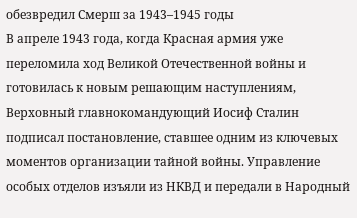обезвредил Смерш за 1943–1945 годы
В апреле 1943 года, когда Красная армия уже переломила ход Великой Отечественной войны и готовилась к новым решающим наступлениям, Верховный главнокомандующий Иосиф Сталин подписал постановление, ставшее одним из ключевых моментов организации тайной войны. Управление особых отделов изъяли из НКВД и передали в Народный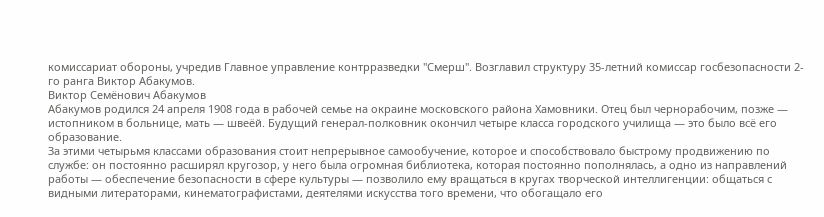комиссариат обороны, учредив Главное управление контрразведки "Смерш". Возглавил структуру 35-летний комиссар госбезопасности 2-го ранга Виктор Абакумов.
Виктор Семёнович Абакумов
Абакумов родился 24 апреля 1908 года в рабочей семье на окраине московского района Хамовники. Отец был чернорабочим, позже — истопником в больнице, мать — швеёй. Будущий генерал-полковник окончил четыре класса городского училища — это было всё его образование.
За этими четырьмя классами образования стоит непрерывное самообучение, которое и способствовало быстрому продвижению по службе: он постоянно расширял кругозор, у него была огромная библиотека, которая постоянно пополнялась, а одно из направлений работы — обеспечение безопасности в сфере культуры — позволило ему вращаться в кругах творческой интеллигенции: общаться с видными литераторами, кинематографистами, деятелями искусства того времени, что обогащало его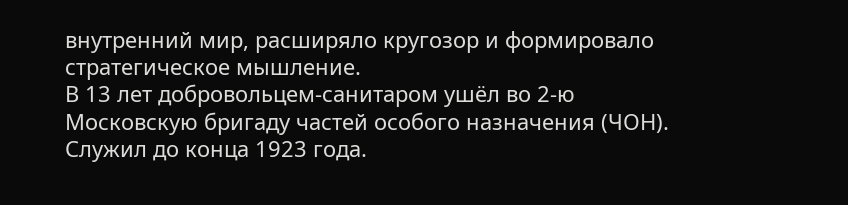внутренний мир, расширяло кругозор и формировало стратегическое мышление.
В 13 лет добровольцем-санитаром ушёл во 2-ю Московскую бригаду частей особого назначения (ЧОН). Служил до конца 1923 года.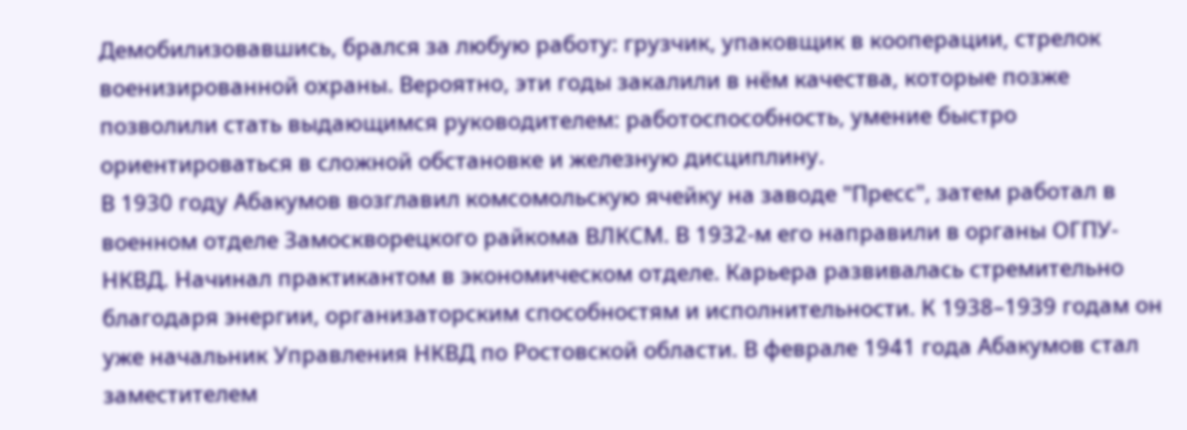Демобилизовавшись, брался за любую работу: грузчик, упаковщик в кооперации, стрелок военизированной охраны. Вероятно, эти годы закалили в нём качества, которые позже позволили стать выдающимся руководителем: работоспособность, умение быстро ориентироваться в сложной обстановке и железную дисциплину.
В 1930 году Абакумов возглавил комсомольскую ячейку на заводе "Пресс", затем работал в военном отделе Замоскворецкого райкома ВЛКСМ. В 1932-м его направили в органы ОГПУ-НКВД. Начинал практикантом в экономическом отделе. Карьера развивалась стремительно благодаря энергии, организаторским способностям и исполнительности. К 1938–1939 годам он уже начальник Управления НКВД по Ростовской области. В феврале 1941 года Абакумов стал заместителем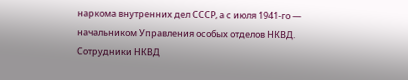наркома внутренних дел СССР, а с июля 1941-го — начальником Управления особых отделов НКВД.
Сотрудники НКВД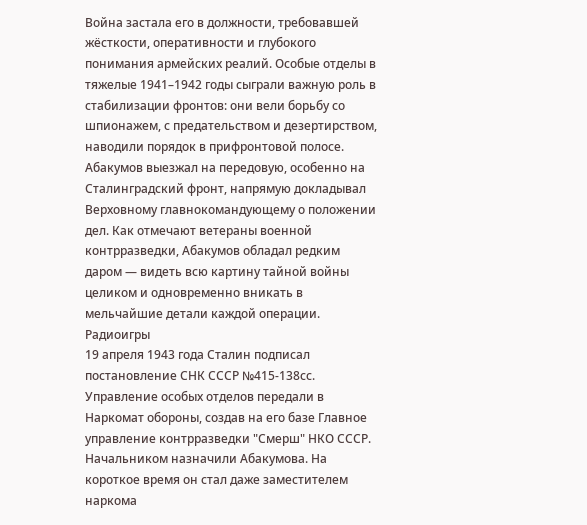Война застала его в должности, требовавшей жёсткости, оперативности и глубокого понимания армейских реалий. Особые отделы в тяжелые 1941–1942 годы сыграли важную роль в стабилизации фронтов: они вели борьбу со шпионажем, с предательством и дезертирством, наводили порядок в прифронтовой полосе. Абакумов выезжал на передовую, особенно на Сталинградский фронт, напрямую докладывал Верховному главнокомандующему о положении дел. Как отмечают ветераны военной контрразведки, Абакумов обладал редким даром — видеть всю картину тайной войны целиком и одновременно вникать в мельчайшие детали каждой операции.
Радиоигры
19 апреля 1943 года Сталин подписал постановление СНК СССР №415-138сс. Управление особых отделов передали в Наркомат обороны, создав на его базе Главное управление контрразведки "Смерш" НКО СССР. Начальником назначили Абакумова. На короткое время он стал даже заместителем наркома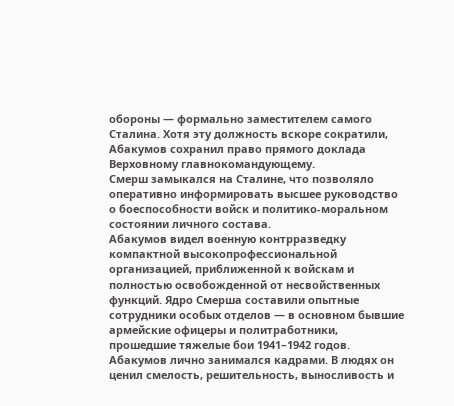обороны — формально заместителем самого Сталина. Хотя эту должность вскоре сократили, Абакумов сохранил право прямого доклада Верховному главнокомандующему.
Смерш замыкался на Сталине, что позволяло оперативно информировать высшее руководство о боеспособности войск и политико-моральном состоянии личного состава.
Абакумов видел военную контрразведку компактной высокопрофессиональной организацией, приближенной к войскам и полностью освобожденной от несвойственных функций. Ядро Смерша составили опытные сотрудники особых отделов — в основном бывшие армейские офицеры и политработники, прошедшие тяжелые бои 1941–1942 годов. Абакумов лично занимался кадрами. В людях он ценил смелость, решительность, выносливость и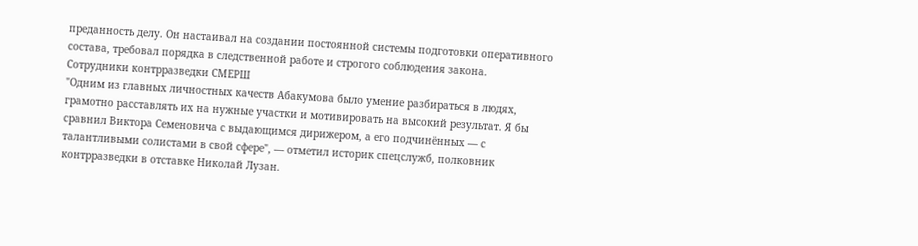преданность делу. Он настаивал на создании постоянной системы подготовки оперативного состава, требовал порядка в следственной работе и строгого соблюдения закона.
Сотрудники контрразведки СМЕРШ
"Одним из главных личностных качеств Абакумова было умение разбираться в людях, грамотно расставлять их на нужные участки и мотивировать на высокий результат. Я бы сравнил Виктора Семеновича с выдающимся дирижером, а его подчинённых — с талантливыми солистами в свой сфере", — отметил историк спецслужб, полковник контрразведки в отставке Николай Лузан.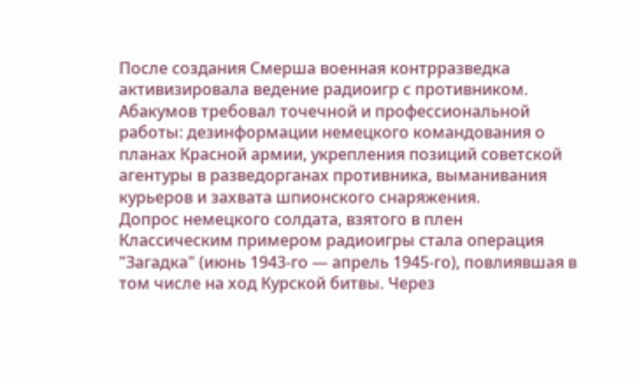После создания Смерша военная контрразведка активизировала ведение радиоигр с противником. Абакумов требовал точечной и профессиональной работы: дезинформации немецкого командования о планах Красной армии, укрепления позиций советской агентуры в разведорганах противника, выманивания курьеров и захвата шпионского снаряжения.
Допрос немецкого солдата, взятого в плен
Классическим примером радиоигры стала операция "Загадка" (июнь 1943-го — апрель 1945-го), повлиявшая в том числе на ход Курской битвы. Через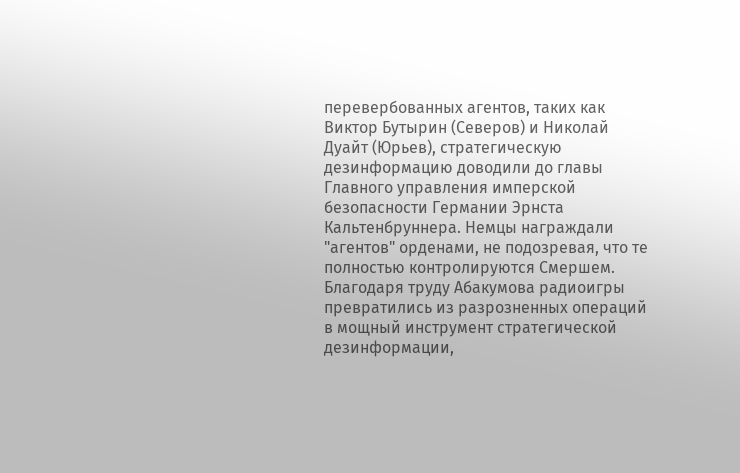перевербованных агентов, таких как Виктор Бутырин (Северов) и Николай Дуайт (Юрьев), стратегическую дезинформацию доводили до главы Главного управления имперской безопасности Германии Эрнста Кальтенбруннера. Немцы награждали "агентов" орденами, не подозревая, что те полностью контролируются Смершем.
Благодаря труду Абакумова радиоигры превратились из разрозненных операций в мощный инструмент стратегической дезинформации,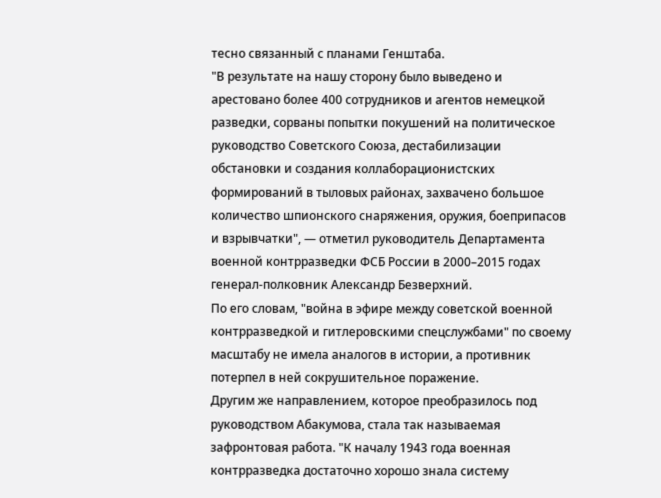тесно связанный с планами Генштаба.
"В результате на нашу сторону было выведено и арестовано более 400 сотрудников и агентов немецкой разведки, сорваны попытки покушений на политическое руководство Советского Союза, дестабилизации обстановки и создания коллаборационистских формирований в тыловых районах, захвачено большое количество шпионского снаряжения, оружия, боеприпасов и взрывчатки", — отметил руководитель Департамента военной контрразведки ФСБ России в 2000–2015 годах генерал-полковник Александр Безверхний.
По его словам, "война в эфире между советской военной контрразведкой и гитлеровскими спецслужбами" по своему масштабу не имела аналогов в истории, а противник потерпел в ней сокрушительное поражение.
Другим же направлением, которое преобразилось под руководством Абакумова, стала так называемая зафронтовая работа. "К началу 1943 года военная контрразведка достаточно хорошо знала систему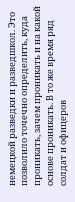немецкой разведки и разведшкол. Это позволило точечно определить, куда проникать, зачем проникать и на какой основе проникать. В то же время ряд солдат и офицеров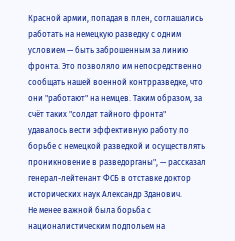Красной армии, попадая в плен, соглашались работать на немецкую разведку с одним условием — быть заброшенным за линию фронта. Это позволяло им непосредственно сообщать нашей военной контрразведке, что они "работают" на немцев. Таким образом, за счёт таких "солдат тайного фронта" удавалось вести эффективную работу по борьбе с немецкой разведкой и осуществлять проникновение в разведорганы", — рассказал генерал-лейтенант ФСБ в отставке доктор исторических наук Александр Зданович.
Не менее важной была борьба с националистическим подпольем на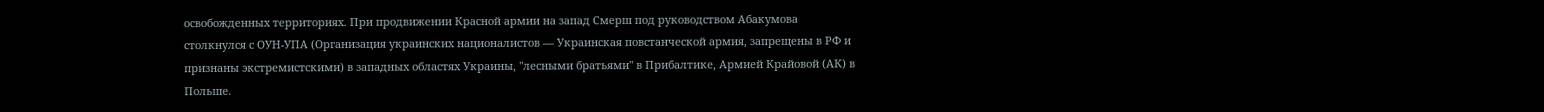освобожденных территориях. При продвижении Красной армии на запад Смерш под руководством Абакумова столкнулся с ОУН-УПА (Организация украинских националистов — Украинская повстанческой армия, запрещены в РФ и признаны экстремистскими) в западных областях Украины, "лесными братьями" в Прибалтике, Армией Крайовой (АК) в Польше.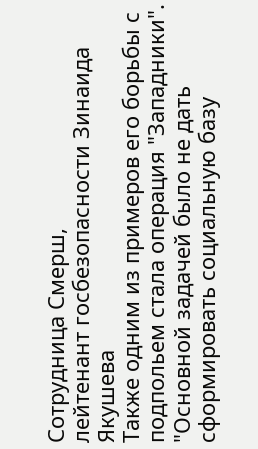Сотрудница Смерш,
лейтенант госбезопасности Зинаида Якушева
Также одним из примеров его борьбы с подпольем стала операция "Западники". "Основной задачей было не дать сформировать социальную базу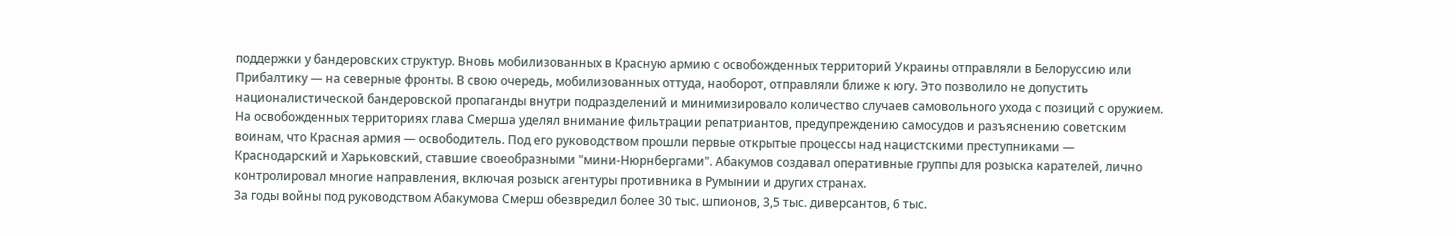поддержки у бандеровских структур. Вновь мобилизованных в Красную армию с освобожденных территорий Украины отправляли в Белоруссию или Прибалтику — на северные фронты. В свою очередь, мобилизованных оттуда, наоборот, отправляли ближе к югу. Это позволило не допустить националистической бандеровской пропаганды внутри подразделений и минимизировало количество случаев самовольного ухода с позиций с оружием.
На освобожденных территориях глава Смерша уделял внимание фильтрации репатриантов, предупреждению самосудов и разъяснению советским воинам, что Красная армия — освободитель. Под его руководством прошли первые открытые процессы над нацистскими преступниками — Краснодарский и Харьковский, ставшие своеобразными "мини-Нюрнбергами". Абакумов создавал оперативные группы для розыска карателей, лично контролировал многие направления, включая розыск агентуры противника в Румынии и других странах.
За годы войны под руководством Абакумова Смерш обезвредил более 30 тыс. шпионов, 3,5 тыс. диверсантов, 6 тыс.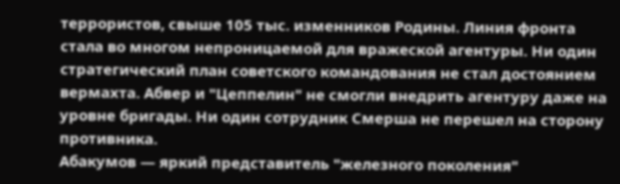террористов, свыше 105 тыс. изменников Родины. Линия фронта стала во многом непроницаемой для вражеской агентуры. Ни один стратегический план советского командования не стал достоянием вермахта. Абвер и "Цеппелин" не смогли внедрить агентуру даже на уровне бригады. Ни один сотрудник Смерша не перешел на сторону противника.
Абакумов — яркий представитель "железного поколения"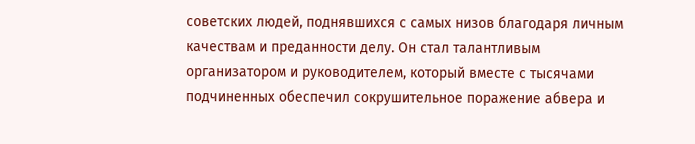советских людей, поднявшихся с самых низов благодаря личным качествам и преданности делу. Он стал талантливым организатором и руководителем, который вместе с тысячами подчиненных обеспечил сокрушительное поражение абвера и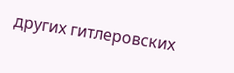других гитлеровских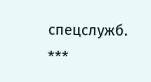спецслужб.
***